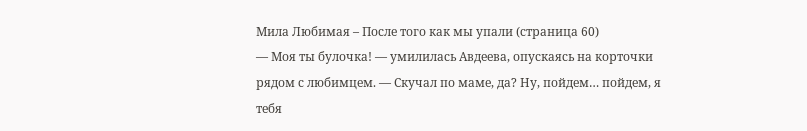Мила Любимая – После того как мы упали (страница 60)
— Моя ты булочка! — умилилась Авдеева, опускаясь на корточки рядом с любимцем. — Скучал по маме, да? Ну, пойдем… пойдем, я тебя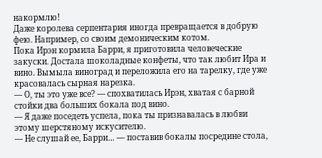накормлю!
Даже королева серпентария иногда превращается в добрую фею. Например, со своим демоническим котом.
Пока Ирэн кормила Барри, я приготовила человеческие закуски. Достала шоколадные конфеты, что так любит Ира и вино. Вымыла виноград и переложила его на тарелку, где уже красовалась сырная нарезка.
— О, ты это уже все? — спохватилась Ирэн, хватая с барной стойки два больших бокала под вино.
— Я даже поседеть успела, пока ты признавалась в любви этому шерстяному искусителю.
— Не слушай ее, Барри… — поставив бокалы посредине стола,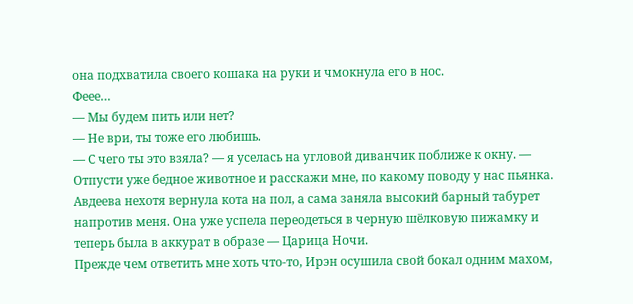она подхватила своего кошака на руки и чмокнула его в нос.
Феее…
— Мы будем пить или нет?
— Не ври, ты тоже его любишь.
— С чего ты это взяла? — я уселась на угловой диванчик поближе к окну. — Отпусти уже бедное животное и расскажи мне, по какому поводу у нас пьянка.
Авдеева нехотя вернула кота на пол, а сама заняла высокий барный табурет напротив меня. Она уже успела переодеться в черную шёлковую пижамку и теперь была в аккурат в образе — Царица Ночи.
Прежде чем ответить мне хоть что-то, Ирэн осушила свой бокал одним махом,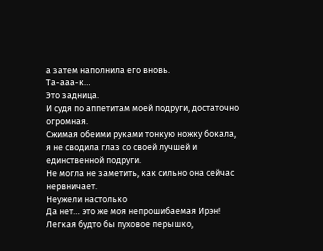а затем наполнила его вновь.
Та-ааа-к…
Это задница.
И судя по аппетитам моей подруги, достаточно огромная.
Сжимая обеими руками тонкую ножку бокала, я не сводила глаз со своей лучшей и единственной подруги.
Не могла не заметить, как сильно она сейчас нервничает.
Неужели настолько
Да нет… это же моя непрошибаемая Ирэн!
Легкая будто бы пуховое перышко,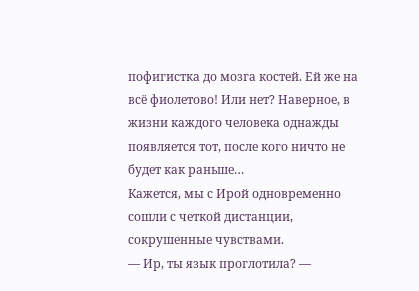пофигистка до мозга костей. Ей же на всё фиолетово! Или нет? Наверное, в жизни каждого человека однажды появляется тот, после кого ничто не будет как раньше…
Кажется, мы с Ирой одновременно сошли с четкой дистанции, сокрушенные чувствами.
— Ир, ты язык проглотила? —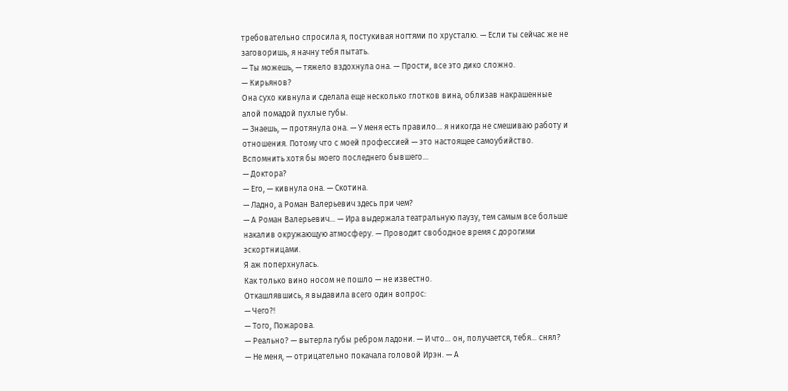требовательно спросила я, постукивая ногтями по хрусталю. — Если ты сейчас же не заговоришь, я начну тебя пытать.
— Ты можешь, — тяжело вздохнула она. — Прости, все это дико сложно.
— Кирьянов?
Она сухо кивнула и сделала еще несколько глотков вина, облизав накрашенные алой помадой пухлые губы.
— Знаешь, — протянула она. — У меня есть правило… я никогда не смешиваю работу и отношения. Потому что с моей профессией — это настоящее самоубийство. Вспомнить хотя бы моего последнего бывшего…
— Доктора?
— Его, — кивнула она. — Скотина.
— Ладно, а Роман Валерьевич здесь при чем?
— А Роман Валерьевич… — Ира выдержала театральную паузу, тем самым все больше накалив окружающую атмосферу. — Проводит свободное время с дорогими эскортницами.
Я аж поперхнулась.
Как только вино носом не пошло — не известно.
Откашлявшись, я выдавила всего один вопрос:
— Чего?!
— Того, Пожарова.
— Реально? — вытерла губы ребром ладони. — И что… он, получается, тебя… снял?
— Не меня, — отрицательно покачала головой Ирэн. — А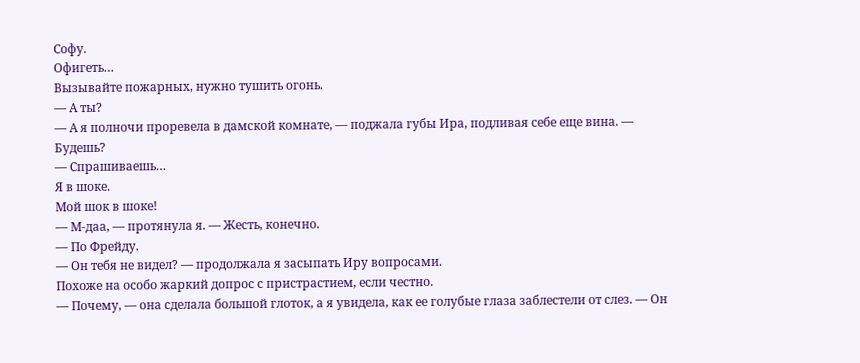Софу.
Офигеть…
Вызывайте пожарных, нужно тушить огонь.
— А ты?
— А я полночи проревела в дамской комнате, — поджала губы Ира, подливая себе еще вина. — Будешь?
— Спрашиваешь…
Я в шоке.
Мой шок в шоке!
— М-даа, — протянула я. — Жесть, конечно.
— По Фрейду.
— Он тебя не видел? — продолжала я засыпать Иру вопросами.
Похоже на особо жаркий допрос с пристрастием, если честно.
— Почему, — она сделала большой глоток, а я увидела, как ее голубые глаза заблестели от слез. — Он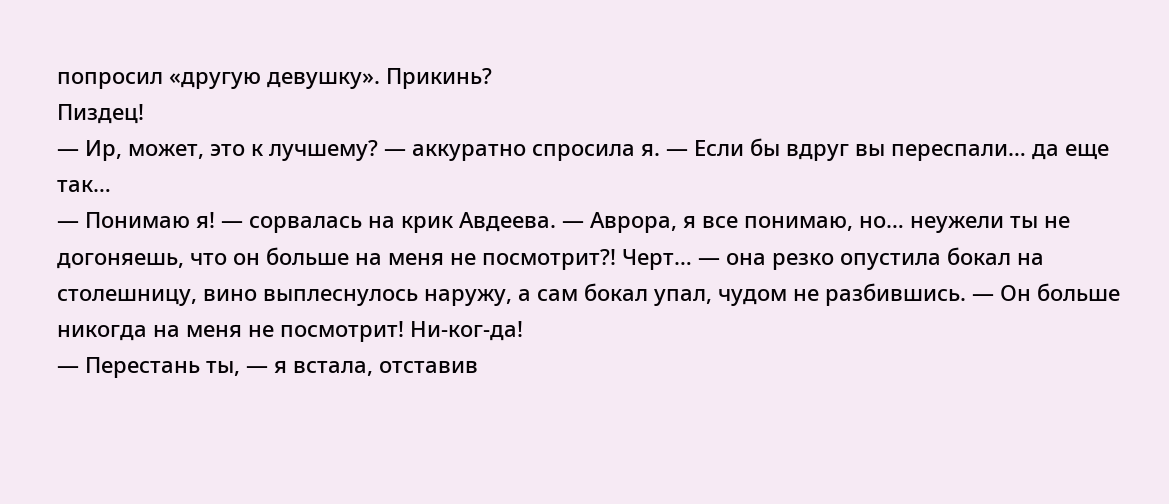попросил «другую девушку». Прикинь?
Пиздец!
— Ир, может, это к лучшему? — аккуратно спросила я. — Если бы вдруг вы переспали… да еще так…
— Понимаю я! — сорвалась на крик Авдеева. — Аврора, я все понимаю, но… неужели ты не догоняешь, что он больше на меня не посмотрит?! Черт… — она резко опустила бокал на столешницу, вино выплеснулось наружу, а сам бокал упал, чудом не разбившись. — Он больше никогда на меня не посмотрит! Ни-ког-да!
— Перестань ты, — я встала, отставив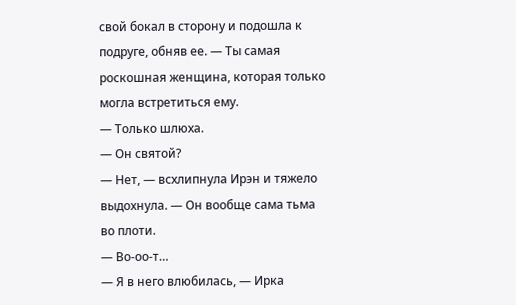свой бокал в сторону и подошла к подруге, обняв ее. — Ты самая роскошная женщина, которая только могла встретиться ему.
— Только шлюха.
— Он святой?
— Нет, — всхлипнула Ирэн и тяжело выдохнула. — Он вообще сама тьма во плоти.
— Во-оо-т…
— Я в него влюбилась, — Ирка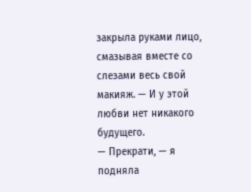закрыла руками лицо, смазывая вместе со слезами весь свой макияж. — И у этой любви нет никакого будущего.
— Прекрати, — я подняла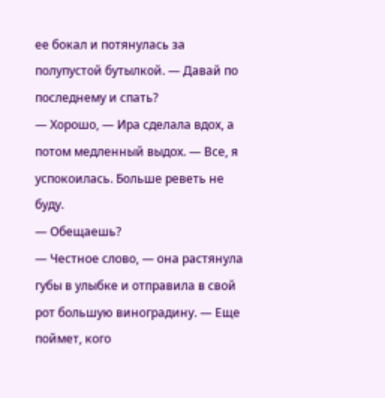ее бокал и потянулась за полупустой бутылкой. — Давай по последнему и спать?
— Хорошо, — Ира сделала вдох, а потом медленный выдох. — Все, я успокоилась. Больше реветь не буду.
— Обещаешь?
— Честное слово, — она растянула губы в улыбке и отправила в свой рот большую виноградину. — Еще поймет, кого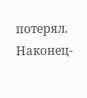потерял.
Наконец-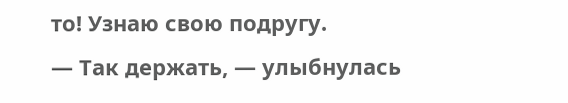то! Узнаю свою подругу.
— Так держать, — улыбнулась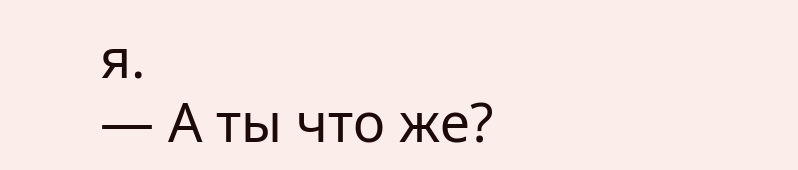я.
— А ты что же?